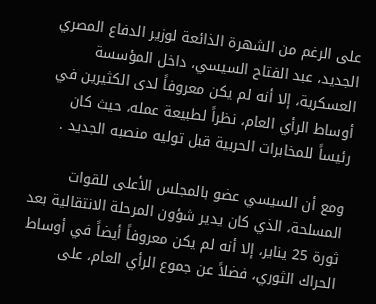على الرغم من الشهرة الذائعة لوزير الدفاع المصري الجديد، عبد الفتاح السيسي، داخل المؤسسة العسكرية، إلا أنه لم يكن معروفاً لدى الكثيرين في أوساط الرأي العام، نظراً لطبيعة عمله، حيث كان رئيساً للمخابرات الحربية قبل توليه منصبه الجديد .

ومع أن السيسي عضو بالمجلس الأعلى للقوات المسلحة، الذي كان يدير شؤون المرحلة الانتقالية بعد ثورة 25 يناير، إلا أنه لم يكن معروفاً أيضاً في أوساط الحراك الثوري، فضلاً عن جموع الرأي العام، على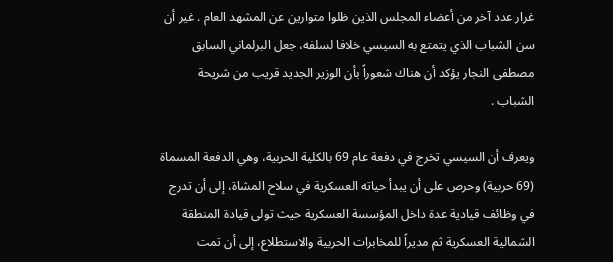غرار عدد آخر من أعضاء المجلس الذين ظلوا متوارين عن المشهد العام . غير أن سن الشباب الذي يتمتع به السيسي خلافا لسلفه، جعل البرلماني السابق مصطفى النجار يؤكد أن هناك شعوراً بأن الوزير الجديد قريب من شريحة الشباب .

ويعرف أن السيسي تخرج في دفعة عام 69 بالكلية الحربية، وهي الدفعة المسماة (69 حربية) وحرص على أن يبدأ حياته العسكرية في سلاح المشاة، إلى أن تدرج في وظائف قيادية عدة داخل المؤسسة العسكرية حيث تولى قيادة المنطقة الشمالية العسكرية ثم مديراً للمخابرات الحربية والاستطلاع، إلى أن تمت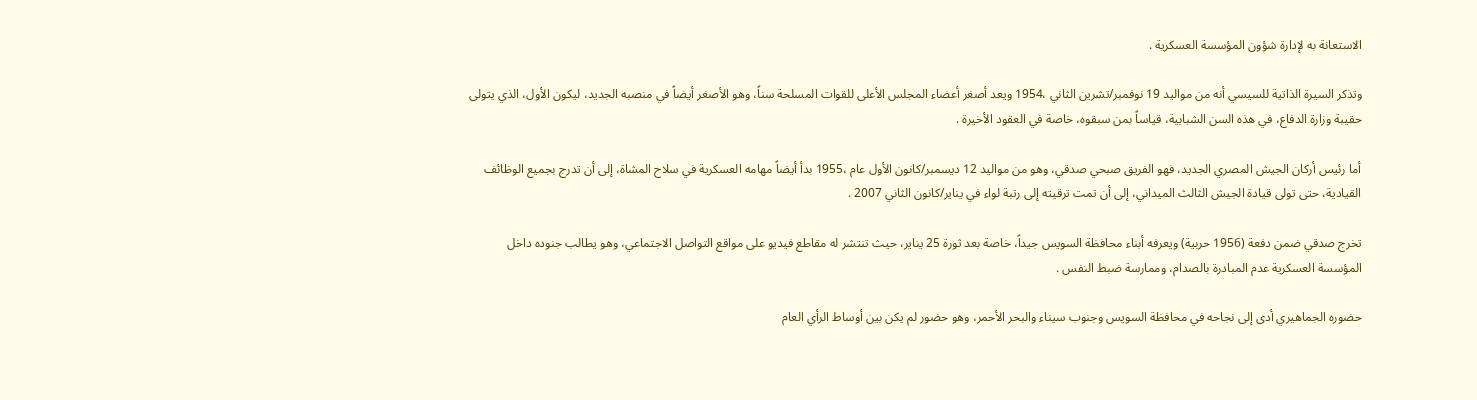الاستعانة به لإدارة شؤون المؤسسة العسكرية .

وتذكر السيرة الذاتية للسيسي أنه من مواليد 19 نوفمبر/تشرين الثاني ،1954 ويعد أصغر أعضاء المجلس الأعلى للقوات المسلحة سناً، وهو الأصغر أيضاً في منصبه الجديد، ليكون الأول، الذي يتولى حقيبة وزارة الدفاع، في هذه السن الشبابية، قياساً بمن سبقوه، خاصة في العقود الأخيرة .

أما رئيس أركان الجيش المصري الجديد، فهو الفريق صبحي صدقي، وهو من مواليد 12 ديسمبر/كانون الأول عام ،1955 بدأ أيضاً مهامه العسكرية في سلاح المشاة، إلى أن تدرج بجميع الوظائف القيادية، حتى تولى قيادة الجيش الثالث الميداني، إلى أن تمت ترقيته إلى رتبة لواء في يناير/كانون الثاني 2007 .

تخرج صدقي ضمن دفعة (1956 حربية) ويعرفه أبناء محافظة السويس جيداً، خاصة بعد ثورة 25 يناير، حيث تنتشر له مقاطع فيديو على مواقع التواصل الاجتماعي، وهو يطالب جنوده داخل المؤسسة العسكرية عدم المبادرة بالصدام، وممارسة ضبط النفس .

حضوره الجماهيري أدى إلى نجاحه في محافظة السويس وجنوب سيناء والبحر الأحمر، وهو حضور لم يكن بين أوساط الرأي العام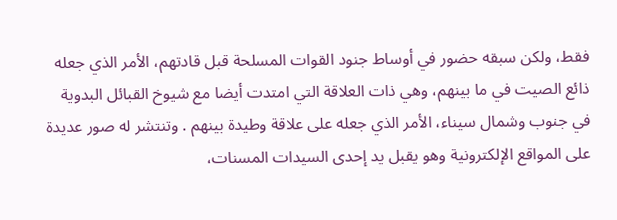فقط، ولكن سبقه حضور في أوساط جنود القوات المسلحة قبل قادتهم، الأمر الذي جعله ذائع الصيت في ما بينهم، وهي ذات العلاقة التي امتدت أيضا مع شيوخ القبائل البدوية في جنوب وشمال سيناء، الأمر الذي جعله على علاقة وطيدة بينهم . وتنتشر له صور عديدة على المواقع الإلكترونية وهو يقبل يد إحدى السيدات المسنات،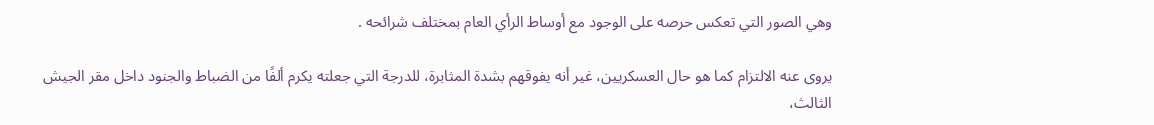وهي الصور التي تعكس حرصه على الوجود مع أوساط الرأي العام بمختلف شرائحه .

يروى عنه الالتزام كما هو حال العسكريين، غير أنه يفوقهم بشدة المثابرة، للدرجة التي جعلته يكرم ألفًا من الضباط والجنود داخل مقر الجيش الثالث،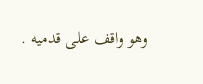وهو واقف على قدميه .